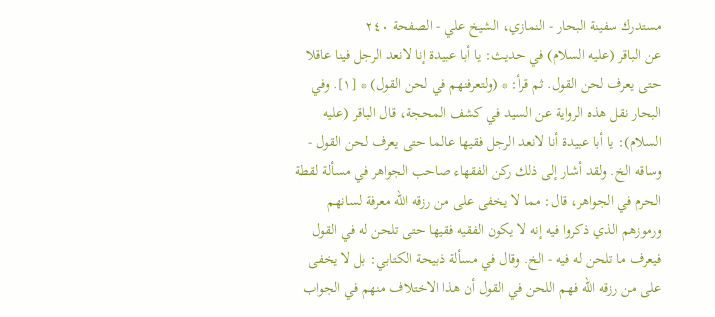مستدرك سفينة البحار - النمازي، الشيخ علي - الصفحة ٢٤٠
عن الباقر (عليه السلام) في حديث: يا أبا عبيدة إنا لانعد الرجل فينا عاقلا حتى يعرف لحن القول. ثم قرأ: * (ولتعرفنهم في لحن القول) * [١]. وفي البحار نقل هذه الرواية عن السيد في كشف المحجة، قال الباقر (عليه السلام): يا أبا عبيدة أنا لانعد الرجل فقيها عالما حتى يعرف لحن القول - وساقه الخ. ولقد أشار إلى ذلك ركن الفقهاء صاحب الجواهر في مسألة لقطة الحرم في الجواهر، قال: مما لا يخفى على من رزقه الله معرفة لسانهم ورموزهم الذي ذكروا فيه إنه لا يكون الفقيه فقيها حتى تلحن له في القول فيعرف ما تلحن له فيه - الخ. وقال في مسألة ذبيحة الكتابي: بل لا يخفى على من رزقه الله فهم اللحن في القول أن هذا الاختلاف منهم في الجواب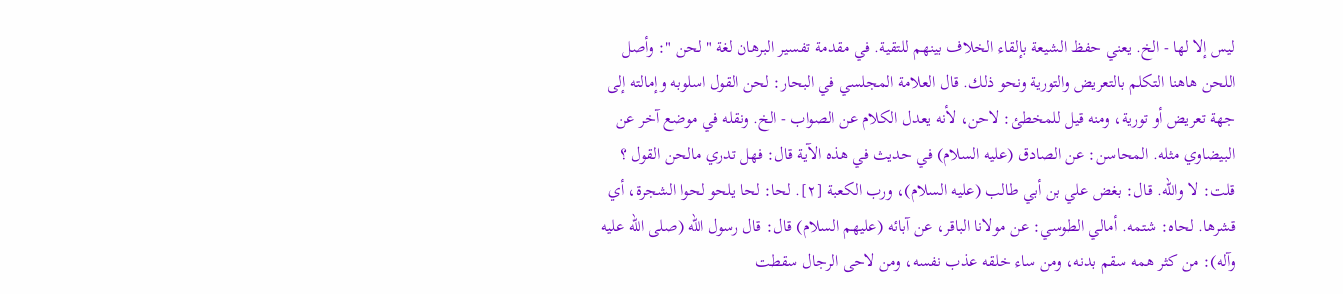ليس إلا لها - الخ. يعني حفظ الشيعة بإلقاء الخلاف بينهم للتقية. في مقدمة تفسير البرهان لغة " لحن ": وأصل اللحن هاهنا التكلم بالتعريض والتورية ونحو ذلك. قال العلامة المجلسي في البحار: لحن القول اسلوبه وإمالته إلى جهة تعريض أو تورية، ومنه قيل للمخطئ: لاحن، لأنه يعدل الكلام عن الصواب - الخ. ونقله في موضع آخر عن البيضاوي مثله. المحاسن: عن الصادق (عليه السلام) في حديث في هذه الآية قال: فهل تدري مالحن القول ؟ قلت: لا والله. قال: بغض علي بن أبي طالب (عليه السلام)، ورب الكعبة [٢]. لحا: لحا يلحو لحوا الشجرة، أي قشرها. لحاه: شتمه. أمالي الطوسي: عن مولانا الباقر، عن آبائه (عليهم السلام) قال: قال رسول الله (صلى الله عليه وآله): من كثر همه سقم بدنه، ومن ساء خلقه عذب نفسه، ومن لاحى الرجال سقطت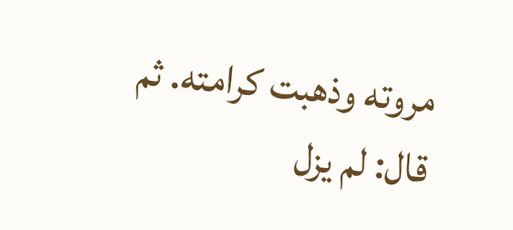مروته وذهبت كرامته. ثم قال: لم يزل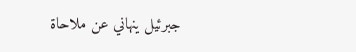جبرئيل ينهاني عن ملاحاة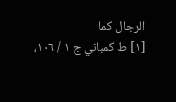الرجال كما
[١] ط كمباني ج ١ / ١٠٦،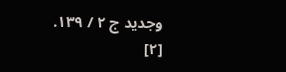وجديد ج ٢ / ١٣٩.
[٢]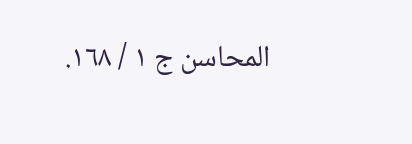المحاسن ج ١ / ١٦٨.